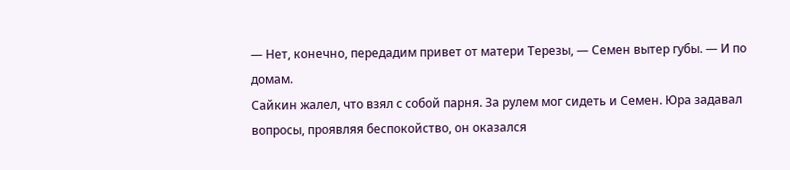— Нет, конечно, передадим привет от матери Терезы, — Семен вытер губы. — И по домам.
Сайкин жалел, что взял с собой парня. За рулем мог сидеть и Семен. Юра задавал вопросы, проявляя беспокойство, он оказался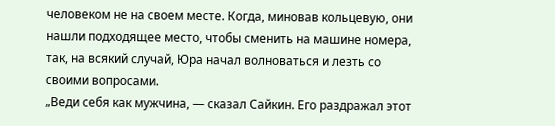человеком не на своем месте. Когда, миновав кольцевую, они нашли подходящее место, чтобы сменить на машине номера, так, на всякий случай, Юра начал волноваться и лезть со своими вопросами.
„Веди себя как мужчина, — сказал Сайкин. Его раздражал этот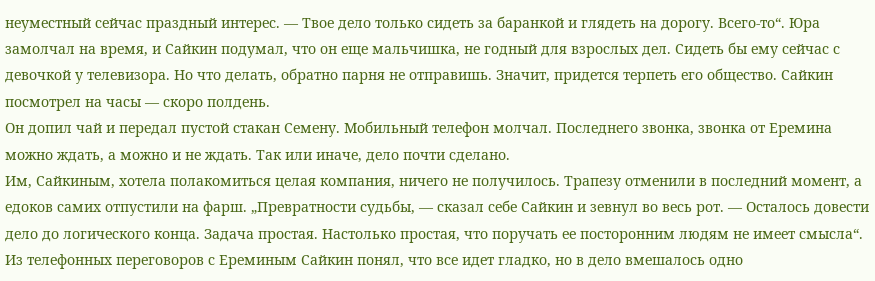неуместный сейчас праздный интерес. — Твое дело только сидеть за баранкой и глядеть на дорогу. Всего-то“. Юра замолчал на время, и Сайкин подумал, что он еще мальчишка, не годный для взрослых дел. Сидеть бы ему сейчас с девочкой у телевизора. Но что делать, обратно парня не отправишь. Значит, придется терпеть его общество. Сайкин посмотрел на часы — скоро полдень.
Он допил чай и передал пустой стакан Семену. Мобильный телефон молчал. Последнего звонка, звонка от Еремина можно ждать, а можно и не ждать. Так или иначе, дело почти сделано.
Им, Сайкиным, хотела полакомиться целая компания, ничего не получилось. Трапезу отменили в последний момент, а едоков самих отпустили на фарш. „Превратности судьбы, — сказал себе Сайкин и зевнул во весь рот. — Осталось довести дело до логического конца. Задача простая. Настолько простая, что поручать ее посторонним людям не имеет смысла“.
Из телефонных переговоров с Ереминым Сайкин понял, что все идет гладко, но в дело вмешалось одно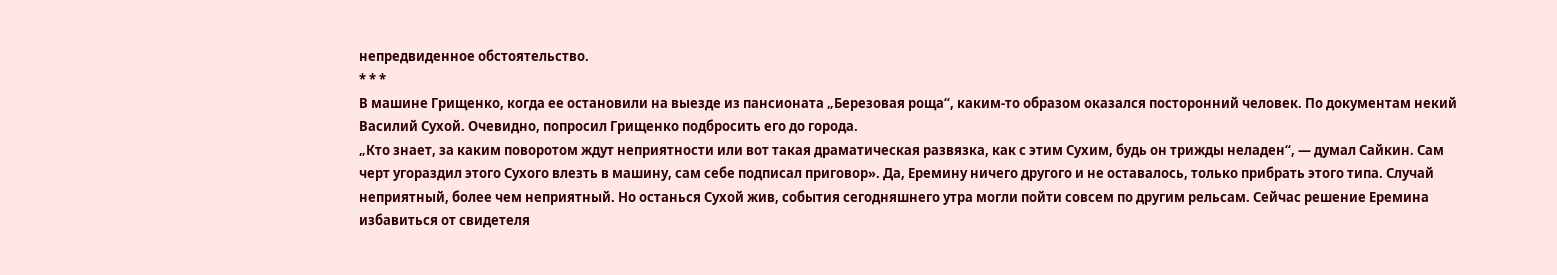непредвиденное обстоятельство.
* * *
В машине Грищенко, когда ее остановили на выезде из пансионата „Березовая роща“, каким-то образом оказался посторонний человек. По документам некий Василий Сухой. Очевидно, попросил Грищенко подбросить его до города.
„Кто знает, за каким поворотом ждут неприятности или вот такая драматическая развязка, как с этим Сухим, будь он трижды неладен“, — думал Сайкин. Сам черт угораздил этого Сухого влезть в машину, сам себе подписал приговор». Да, Еремину ничего другого и не оставалось, только прибрать этого типа. Случай неприятный, более чем неприятный. Но останься Сухой жив, события сегодняшнего утра могли пойти совсем по другим рельсам. Сейчас решение Еремина избавиться от свидетеля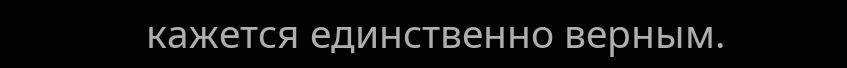кажется единственно верным.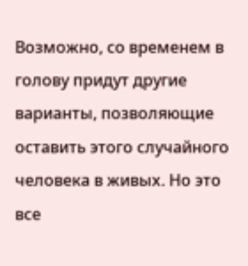Возможно, со временем в голову придут другие варианты, позволяющие оставить этого случайного человека в живых. Но это все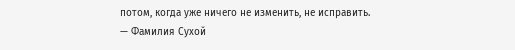потом, когда уже ничего не изменить, не исправить.
— Фамилия Сухой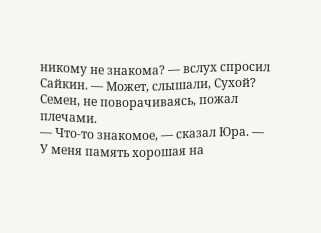никому не знакома? — вслух спросил Сайкин. — Может, слышали, Сухой?
Семен, не поворачиваясь, пожал плечами.
— Что-то знакомое, — сказал Юра. — У меня память хорошая на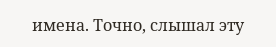имена. Точно, слышал эту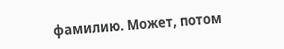фамилию. Может, потом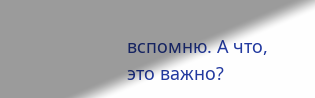вспомню. А что, это важно?